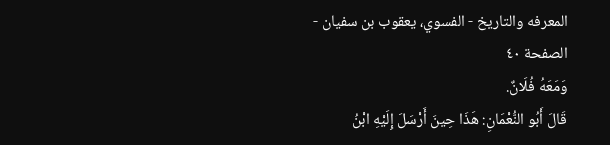المعرفه والتاريخ - الفسوي، يعقوب بن سفيان - الصفحة ٤٠
وَمَعَهُ فُلَانٌ.
قَالَ أَبُو النُّعْمَانِ: هَذَا حِينَ أَرْسَلَ إِلَيْهِ ابْنُ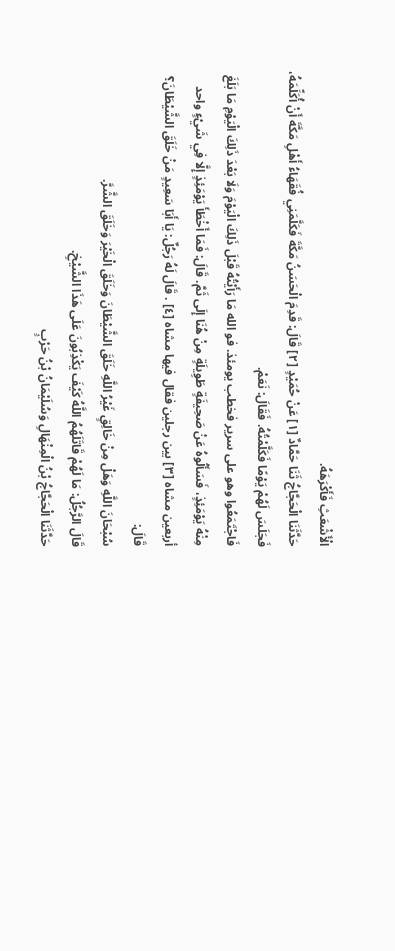الْأَشْعَثِ فَأَكْرَهَهُ.
حَدَّثَنَا الْحَجَّاجُ ثَنَا حَمَّادٌ [١] عَنْ حُمَيْدٍ [٢] قَالَ: قَدِمَ الْحَسَنُ مَكَّةَ فَكَلَّمَنِي فُقَهَاءُ أَهْلِ مَكَّةَ أَنْ أُكَلِّمَهُ، فَجَلَسَ لَهُمْ يَوْمًا فَكَلَّمْتُهُ. فَقَالَ: نَعَمْ.
فَاجْتَمَعُوا وهو على سرير فخطب يومئذ. فو الله مَا رَأَيْتُهُ قَبْلَ ذَلِكَ الْيَوْمَ وَلَا بَعْدَ ذَلِكَ الْيَوْمِ مَا بَلَغَ مِنْهُ يَوْمَئِذٍ، فَسَأَلُوهُ عَنْ صَحِيفَةٍ طَوِيلَةٍ مِنْ هُنَا إِلَى ثَمَّ. قَالَ: فَمَا أَخْطَأَ يَوْمَئِذٍ إِلَّا فِي شَيْءٍ واحد أربعين مشاه [٣] بين رجلين فقال فيها مشاه [٤] . قَالَ لَهُ رَجُلٌ: يَا أَبَا سَعِيدٍ مَنْ خَلَقَ الشَّيْطَانَ؟ قَالَ:
سُبْحَانَ اللَّهِ وَهَلْ مِنْ خَالِقٍ غَيْرُ اللَّهِ خَلَقَ الشَّيْطَانَ وَخَلَقَ الْخَيْرَ وَخَلَقَ الشَّرَّ.
قَالَ الرَّجُلُ: مَا لَهُمْ قَاتَلَهُمُ اللَّهُ كَيْفَ يَكْذِبُونَ عَلَى هَذَا الشَّيْخِ.
حَدَّثَنَا الْحَجَّاجُ بْنُ الْمِنْهَالِ وَسُلَيْمَانُ بْنُ حَرْبٍ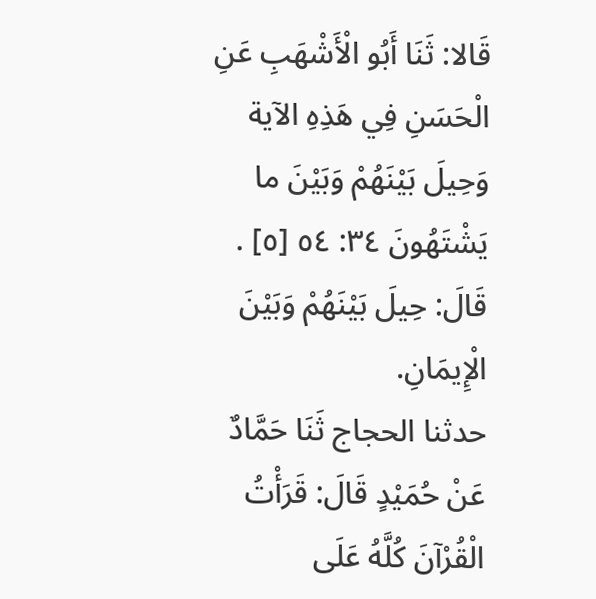قَالا: ثَنَا أَبُو الْأَشْهَبِ عَنِ الْحَسَنِ فِي هَذِهِ الآية وَحِيلَ بَيْنَهُمْ وَبَيْنَ ما يَشْتَهُونَ ٣٤: ٥٤ [٥] . قَالَ: حِيلَ بَيْنَهُمْ وَبَيْنَ الْإِيمَانِ.
حدثنا الحجاج ثَنَا حَمَّادٌ عَنْ حُمَيْدٍ قَالَ: قَرَأْتُ الْقُرْآنَ كُلَّهُ عَلَى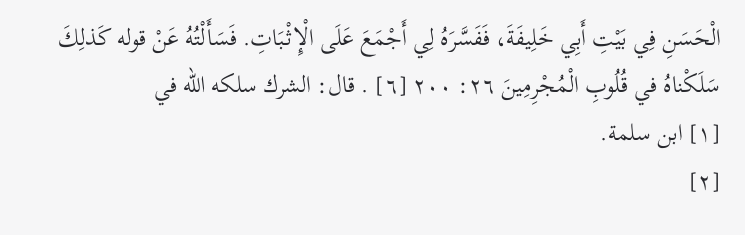الْحَسَنِ فِي بَيْتِ أَبِي خَلِيفَةَ، فَفَسَّرَهُ لِي أَجْمَعَ عَلَى الْإِثْبَاتِ. فَسَأَلْتُهُ عَنْ قوله كَذلِكَ سَلَكْناهُ في قُلُوبِ الْمُجْرِمِينَ ٢٦: ٢٠٠ [٦] . قال: الشرك سلكه الله في
[١] ابن سلمة.
[٢]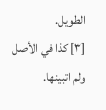الطويل.
[٣] كذا في الأصل ولم اتبينها.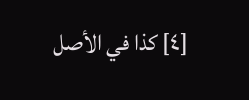[٤] كذا في الأصل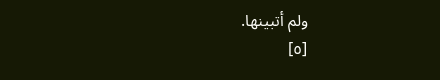ولم أتبينها.
[٥]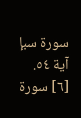سورة سبإ آية ٥٤.
[٦] سورة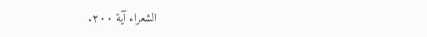الشعراء آية ٢٠٠.